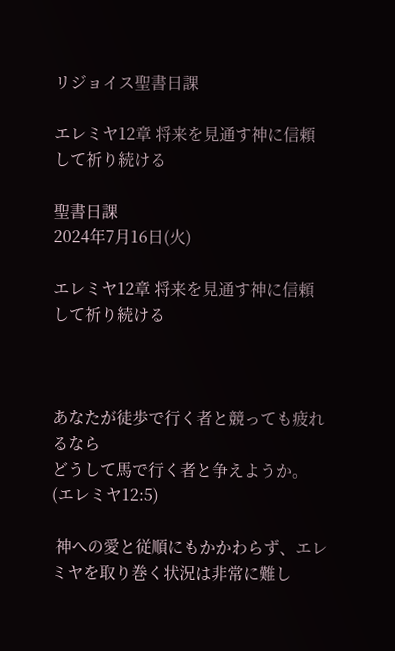リジョイス聖書日課

エレミヤ12章 将来を見通す神に信頼して祈り続ける

聖書日課
2024年7月16日(火)

エレミヤ12章 将来を見通す神に信頼して祈り続ける



あなたが徒歩で行く者と競っても疲れるなら
どうして馬で行く者と争えようか。(エレミヤ12:5)

 神への愛と従順にもかかわらず、エレミヤを取り巻く状況は非常に難し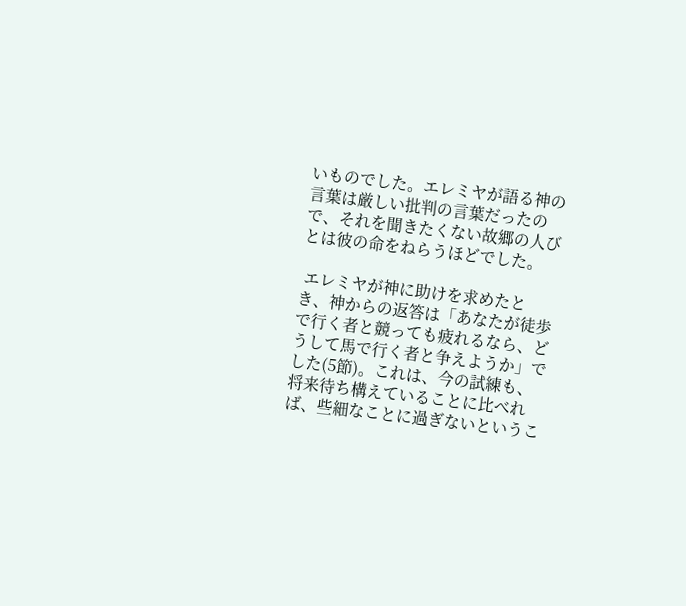いものでした。エレミヤが語る神の言葉は厳しい批判の言葉だったので、それを聞きたくない故郷の人びとは彼の命をねらうほどでした。

 エレミヤが神に助けを求めたとき、神からの返答は「あなたが徒歩で行く者と競っても疲れるなら、どうして馬で行く者と争えようか」でした(5節)。これは、今の試練も、将来待ち構えていることに比べれば、些細なことに過ぎないというこ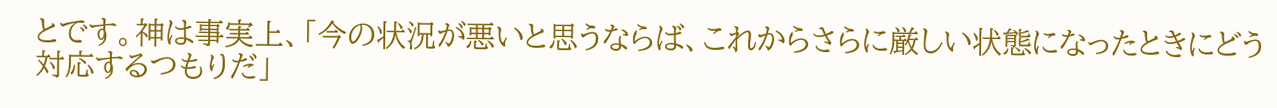とです。神は事実上、「今の状況が悪いと思うならば、これからさらに厳しい状態になったときにどう対応するつもりだ」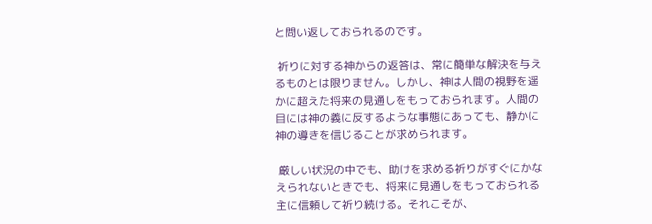と問い返しておられるのです。

 祈りに対する神からの返答は、常に簡単な解決を与えるものとは限りません。しかし、神は人間の視野を遥かに超えた将来の見通しをもっておられます。人間の目には神の義に反するような事態にあっても、静かに神の導きを信じることが求められます。

 厳しい状況の中でも、助けを求める祈りがすぐにかなえられないときでも、将来に見通しをもっておられる主に信頼して祈り続ける。それこそが、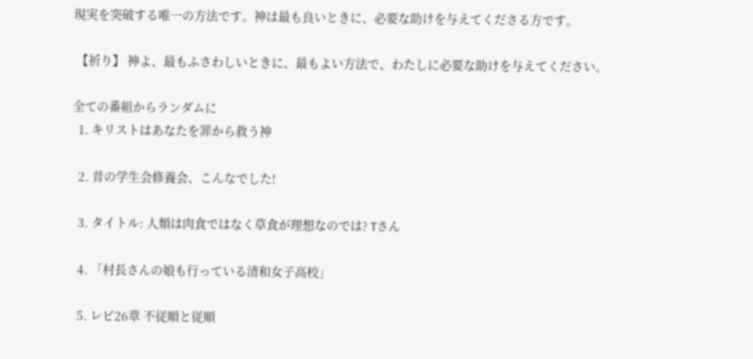現実を突破する唯一の方法です。神は最も良いときに、必要な助けを与えてくださる方です。

 【祈り】 神よ、最もふさわしいときに、最もよい方法で、わたしに必要な助けを与えてください。

全ての番組からランダムに
  1. キリストはあなたを罪から救う神

  2. 昔の学生会修養会、こんなでした!

  3. タイトル: 人類は肉食ではなく草食が理想なのでは? Tさん

  4. 「村長さんの娘も行っている清和女子高校」

  5. レビ26章 不従順と従順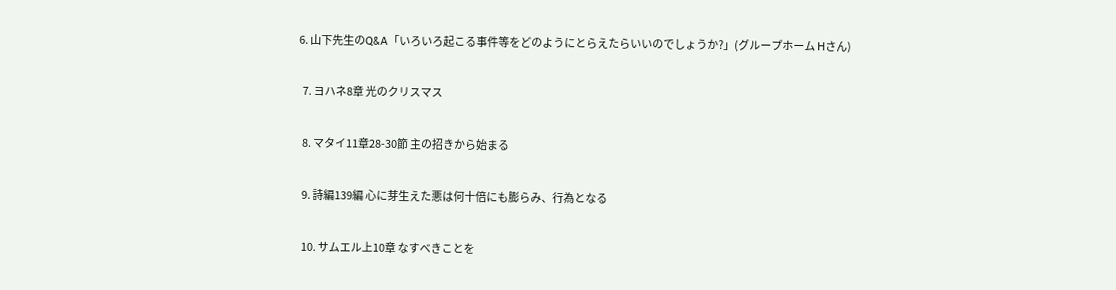6. 山下先生のQ&A「いろいろ起こる事件等をどのようにとらえたらいいのでしょうか?」(グループホーム Hさん)

  7. ヨハネ8章 光のクリスマス

  8. マタイ11章28-30節 主の招きから始まる

  9. 詩編139編 心に芽生えた悪は何十倍にも膨らみ、行為となる

  10. サムエル上10章 なすべきことを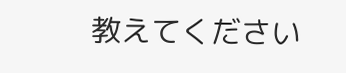教えてください